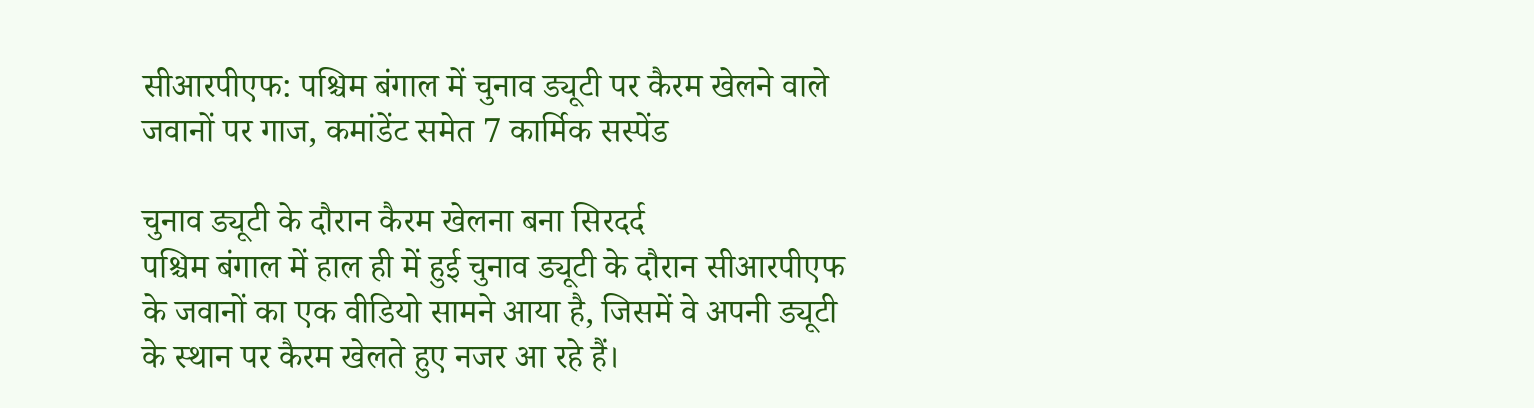सीआरपीएफ: पश्चिम बंगाल में चुनाव ड्यूटी पर कैरम खेलने वाले जवानों पर गाज, कमांडेंट समेत 7 कार्मिक सस्पेंड

चुनाव ड्यूटी के दौरान कैरम खेलना बना सिरदर्द
पश्चिम बंगाल में हाल ही में हुई चुनाव ड्यूटी के दौरान सीआरपीएफ के जवानों का एक वीडियो सामने आया है, जिसमें वे अपनी ड्यूटी के स्थान पर कैरम खेलते हुए नजर आ रहे हैं।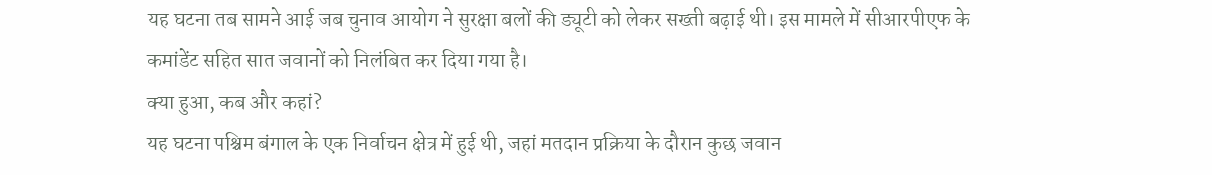यह घटना तब सामने आई जब चुनाव आयोग ने सुरक्षा बलों की ड्यूटी को लेकर सख्ती बढ़ाई थी। इस मामले में सीआरपीएफ के कमांडेंट सहित सात जवानों को निलंबित कर दिया गया है।
क्या हुआ, कब और कहां?
यह घटना पश्चिम बंगाल के एक निर्वाचन क्षेत्र में हुई थी, जहां मतदान प्रक्रिया के दौरान कुछ जवान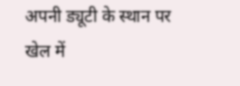अपनी ड्यूटी के स्थान पर खेल में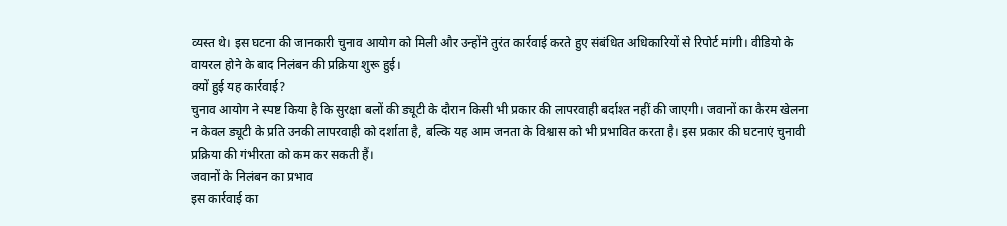व्यस्त थे। इस घटना की जानकारी चुनाव आयोग को मिली और उन्होंने तुरंत कार्रवाई करते हुए संबंधित अधिकारियों से रिपोर्ट मांगी। वीडियो के वायरल होने के बाद निलंबन की प्रक्रिया शुरू हुई।
क्यों हुई यह कार्रवाई?
चुनाव आयोग ने स्पष्ट किया है कि सुरक्षा बलों की ड्यूटी के दौरान किसी भी प्रकार की लापरवाही बर्दाश्त नहीं की जाएगी। जवानों का कैरम खेलना न केवल ड्यूटी के प्रति उनकी लापरवाही को दर्शाता है, बल्कि यह आम जनता के विश्वास को भी प्रभावित करता है। इस प्रकार की घटनाएं चुनावी प्रक्रिया की गंभीरता को कम कर सकती हैं।
जवानों के निलंबन का प्रभाव
इस कार्रवाई का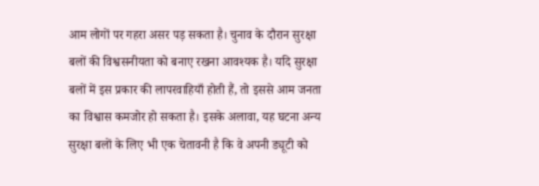आम लोगों पर गहरा असर पड़ सकता है। चुनाव के दौरान सुरक्षा बलों की विश्वसनीयता को बनाए रखना आवश्यक है। यदि सुरक्षा बलों में इस प्रकार की लापरवाहियाँ होती हैं, तो इससे आम जनता का विश्वास कमजोर हो सकता है। इसके अलावा, यह घटना अन्य सुरक्षा बलों के लिए भी एक चेतावनी है कि वे अपनी ड्यूटी को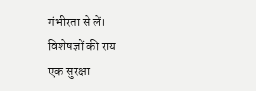गंभीरता से लें।
विशेषज्ञों की राय
एक सुरक्षा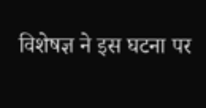विशेषज्ञ ने इस घटना पर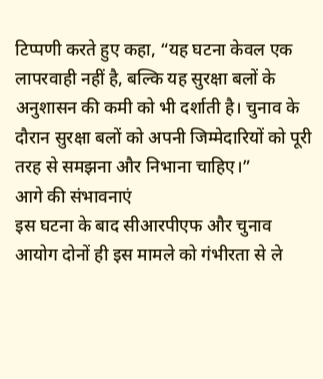टिप्पणी करते हुए कहा, “यह घटना केवल एक लापरवाही नहीं है, बल्कि यह सुरक्षा बलों के अनुशासन की कमी को भी दर्शाती है। चुनाव के दौरान सुरक्षा बलों को अपनी जिम्मेदारियों को पूरी तरह से समझना और निभाना चाहिए।”
आगे की संभावनाएं
इस घटना के बाद सीआरपीएफ और चुनाव आयोग दोनों ही इस मामले को गंभीरता से ले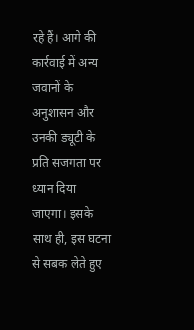रहे हैं। आगे की कार्रवाई में अन्य जवानों के अनुशासन और उनकी ड्यूटी के प्रति सजगता पर ध्यान दिया जाएगा। इसके साथ ही, इस घटना से सबक लेते हुए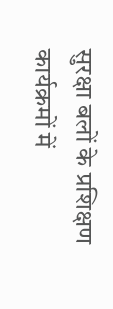सुरक्षा बलों के प्रशिक्षण कार्यक्रमों में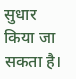सुधार किया जा सकता है।